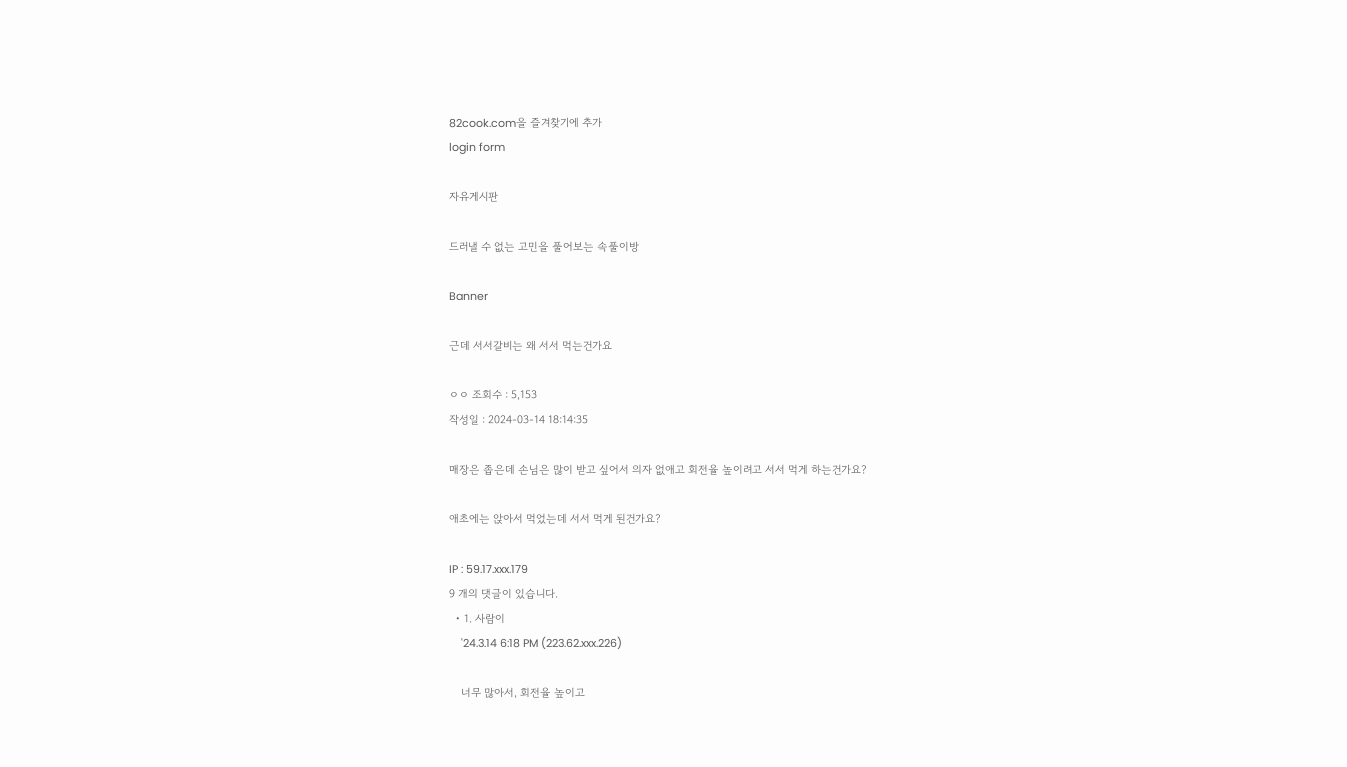82cook.com을 즐겨찾기에 추가
login form

자유게시판

드러낼 수 없는 고민을 풀어보는 속풀이방

Banner

근데 서서갈비는 왜 서서 먹는건가요

ㅇㅇ 조회수 : 5,153
작성일 : 2024-03-14 18:14:35

매장은 좁은데 손님은 많이 받고 싶어서 의자 없애고 회전율 높이려고 서서 먹게 하는건가요?

애초에는 앉아서 먹었는데 서서 먹게 된건가요?

IP : 59.17.xxx.179
9 개의 댓글이 있습니다.
  • 1. 사람이
    '24.3.14 6:18 PM (223.62.xxx.226)

    너무 많아서, 회전율 높이고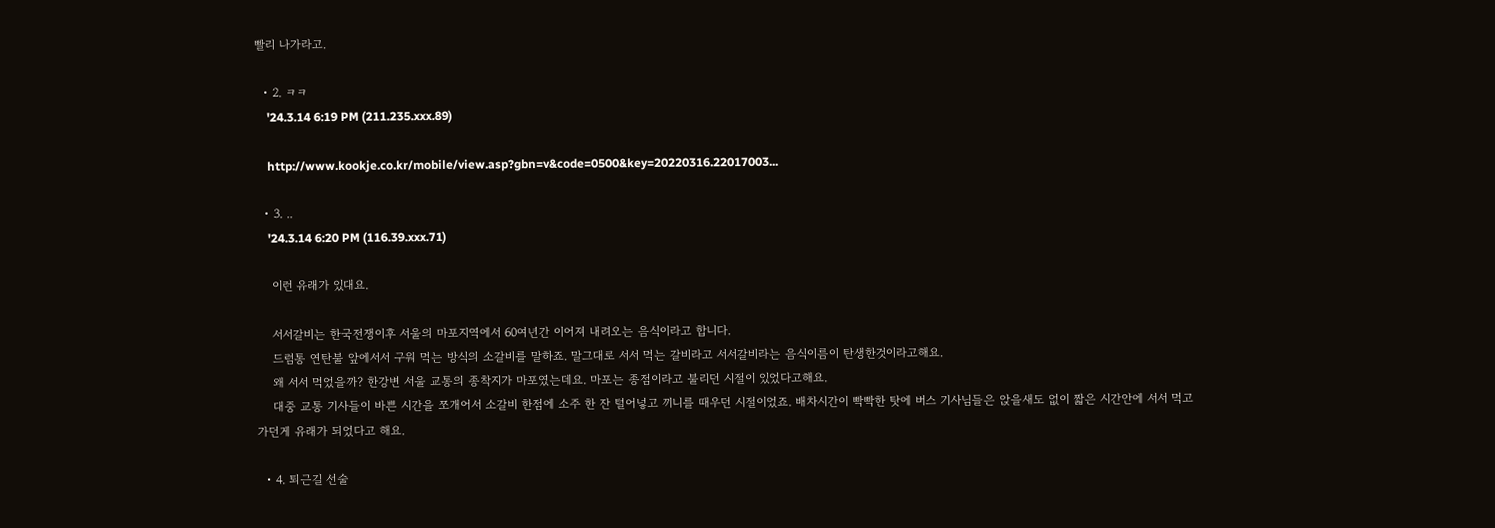빨리 나가라고.

  • 2. ㅋㅋ
    '24.3.14 6:19 PM (211.235.xxx.89)

    http://www.kookje.co.kr/mobile/view.asp?gbn=v&code=0500&key=20220316.22017003...

  • 3. ..
    '24.3.14 6:20 PM (116.39.xxx.71)

    이런 유래가 있대요.

    서서갈비는 한국전쟁이후 서울의 마포지역에서 60여년간 이어져 내려오는 음식이라고 합니다.
    드럼통 연탄불 앞에서서 구워 먹는 방식의 소갈비를 말하죠. 말그대로 서서 먹는 갈비라고 서서갈비라는 음식이름이 탄생한것이라고해요.
    왜 서서 먹었을까? 한강변 서울 교통의 종착지가 마포였는데요. 마포는 종점이라고 불리던 시절이 있었다고해요.
    대중 교통 기사들이 바쁜 시간을 쪼개어서 소갈비 한점에 소주 한 잔 털어넣고 끼니를 때우던 시절이었죠. 배차시간이 빡빡한 탓에 버스 기사님들은 앉을새도 없이 짧은 시간안에 서서 먹고 가던게 유래가 되었다고 해요.

  • 4. 퇴근길 선술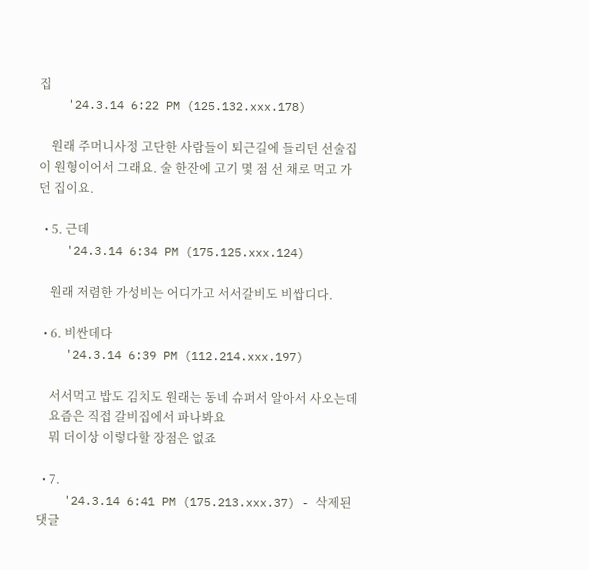집
    '24.3.14 6:22 PM (125.132.xxx.178)

    원래 주머니사정 고단한 사람들이 퇴근길에 들리던 선술집이 원형이어서 그래요. 술 한잔에 고기 몇 점 선 채로 먹고 가던 집이요.

  • 5. 근데
    '24.3.14 6:34 PM (175.125.xxx.124)

    원래 저렴한 가성비는 어디가고 서서갈비도 비쌉디다.

  • 6. 비싼데다
    '24.3.14 6:39 PM (112.214.xxx.197)

    서서먹고 밥도 김치도 원래는 동네 슈퍼서 알아서 사오는데
    요즘은 직접 갈비집에서 파나봐요
    뭐 더이상 이렇다할 장점은 없죠

  • 7.
    '24.3.14 6:41 PM (175.213.xxx.37) - 삭제된댓글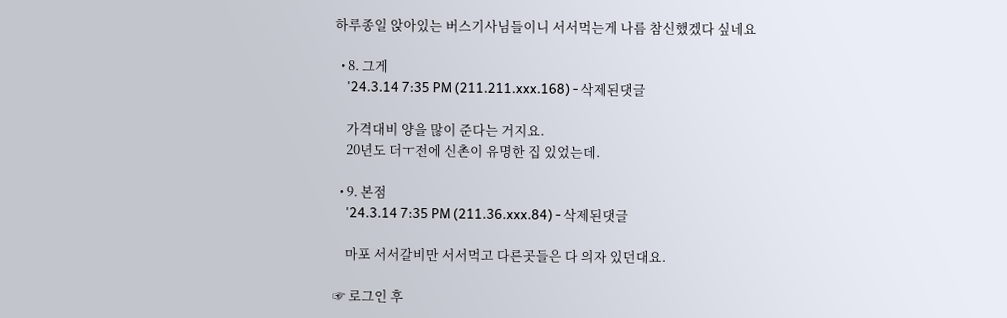하루종일 앉아있는 버스기사님들이니 서서먹는게 나름 참신했겠다 싶네요

  • 8. 그게
    '24.3.14 7:35 PM (211.211.xxx.168) - 삭제된댓글

    가격대비 양을 많이 준다는 거지요.
    20년도 더ㅜ전에 신촌이 유명한 집 있었는데.

  • 9. 본점
    '24.3.14 7:35 PM (211.36.xxx.84) - 삭제된댓글

    마포 서서갈비만 서서먹고 다른곳들은 다 의자 있던대요.

☞ 로그인 후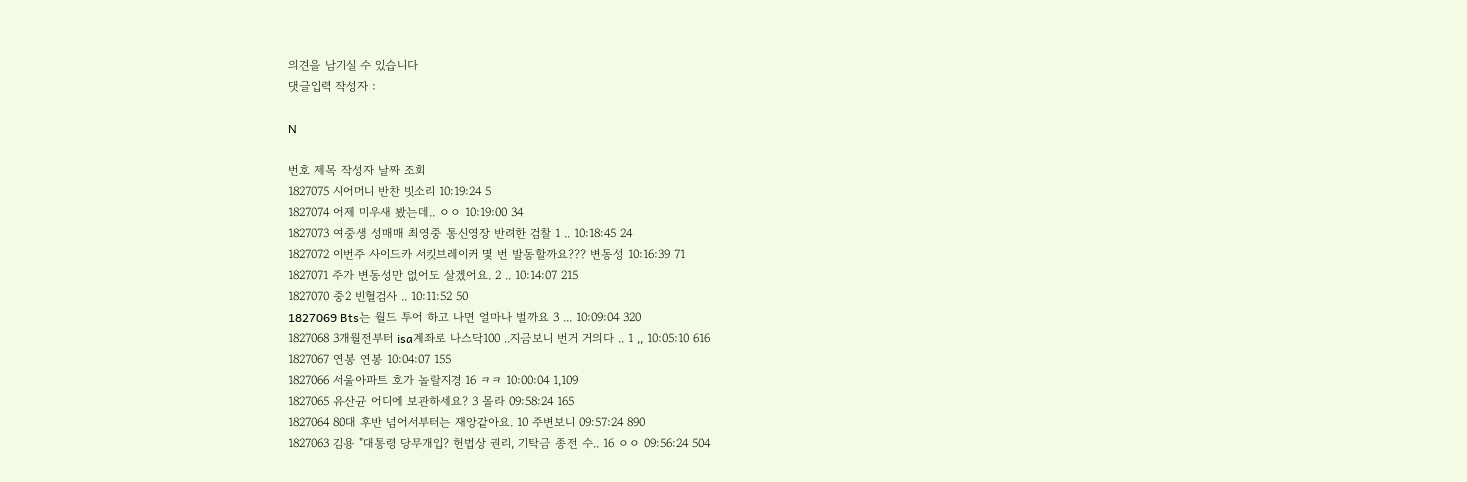의견을 남기실 수 있습니다
댓글입력 작성자 :

N

번호 제목 작성자 날짜 조회
1827075 시어머니 반찬 빗소리 10:19:24 5
1827074 어제 미우새 봤는데.. ㅇㅇ 10:19:00 34
1827073 여중생 성매매 최영중 통신영장 반려한 검찰 1 .. 10:18:45 24
1827072 이번주 사이드카 서킷브레이커 몇 번 발동할까요??? 변동성 10:16:39 71
1827071 주가 변동성만 없어도 살겠어요. 2 .. 10:14:07 215
1827070 중2 빈혈검사 .. 10:11:52 50
1827069 Bts는 월드 투어 하고 나면 얼마나 벌까요 3 ... 10:09:04 320
1827068 3개월전부터 isa계좌로 나스닥100 ..지금보니 번거 거의다 .. 1 ,, 10:05:10 616
1827067 연봉 연봉 10:04:07 155
1827066 서울아파트 호가 놀랄지경 16 ㅋㅋ 10:00:04 1,109
1827065 유산균 어디에 보관하세요? 3 몰라 09:58:24 165
1827064 80대 후반 넘어서부터는 재앙같아요. 10 주변보니 09:57:24 890
1827063 김용 "대통령 당무개입? 헌법상 권리, 기탁금 종전 수.. 16 ㅇㅇ 09:56:24 504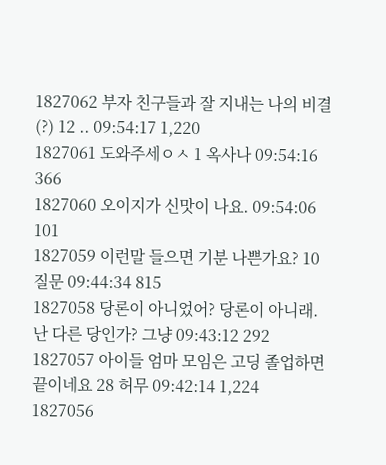1827062 부자 친구들과 잘 지내는 나의 비결(?) 12 .. 09:54:17 1,220
1827061 도와주세ㅇㅅ 1 옥사나 09:54:16 366
1827060 오이지가 신맛이 나요. 09:54:06 101
1827059 이런말 들으면 기분 나쁜가요? 10 질문 09:44:34 815
1827058 당론이 아니었어? 당론이 아니래. 난 다른 당인가? 그냥 09:43:12 292
1827057 아이들 엄마 모임은 고딩 졸업하면 끝이네요 28 허무 09:42:14 1,224
1827056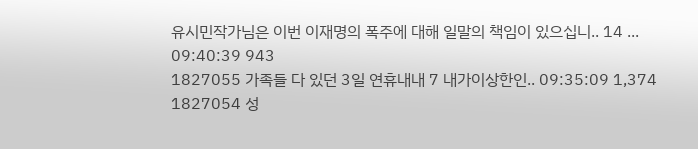유시민작가님은 이번 이재명의 폭주에 대해 일말의 책임이 있으십니.. 14 ... 09:40:39 943
1827055 가족들 다 있던 3일 연휴내내 7 내가이상한인.. 09:35:09 1,374
1827054 성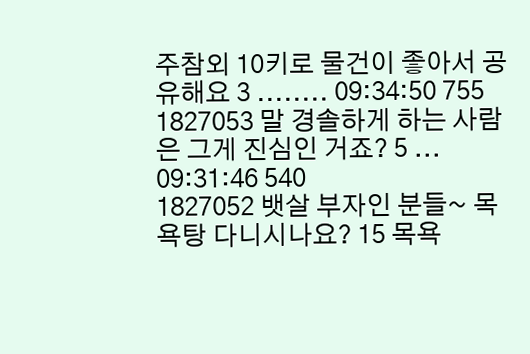주참외 10키로 물건이 좋아서 공유해요 3 ........ 09:34:50 755
1827053 말 경솔하게 하는 사람은 그게 진심인 거죠? 5 ... 09:31:46 540
1827052 뱃살 부자인 분들~ 목욕탕 다니시나요? 15 목욕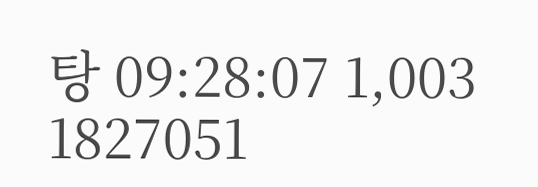탕 09:28:07 1,003
1827051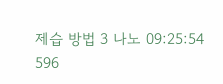제습 방법 3 나노 09:25:54 596